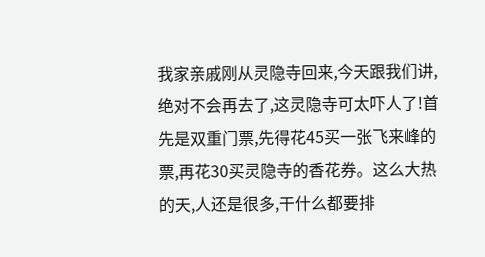我家亲戚刚从灵隐寺回来,今天跟我们讲,绝对不会再去了,这灵隐寺可太吓人了!首先是双重门票,先得花45买一张飞来峰的票,再花30买灵隐寺的香花券。这么大热的天,人还是很多,干什么都要排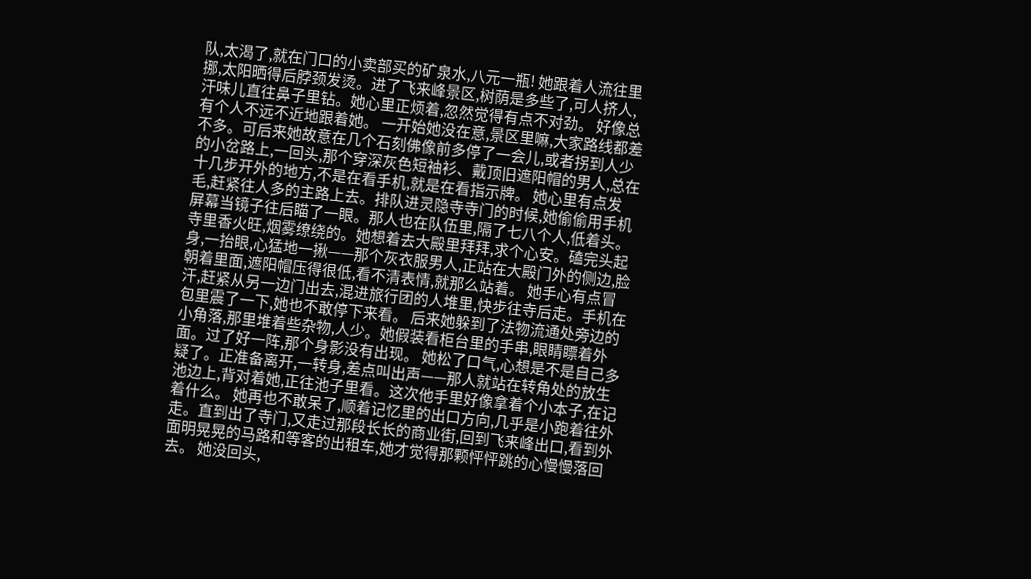队,太渴了,就在门口的小卖部买的矿泉水,八元一瓶! 她跟着人流往里挪,太阳晒得后脖颈发烫。进了飞来峰景区,树荫是多些了,可人挤人,汗味儿直往鼻子里钻。她心里正烦着,忽然觉得有点不对劲。 好像总有个人不远不近地跟着她。 一开始她没在意,景区里嘛,大家路线都差不多。可后来她故意在几个石刻佛像前多停了一会儿,或者拐到人少的小岔路上,一回头,那个穿深灰色短袖衫、戴顶旧遮阳帽的男人,总在十几步开外的地方,不是在看手机,就是在看指示牌。 她心里有点发毛,赶紧往人多的主路上去。排队进灵隐寺寺门的时候,她偷偷用手机屏幕当镜子往后瞄了一眼。那人也在队伍里,隔了七八个人,低着头。 寺里香火旺,烟雾缭绕的。她想着去大殿里拜拜,求个心安。磕完头起身,一抬眼,心猛地一揪——那个灰衣服男人,正站在大殿门外的侧边,脸朝着里面,遮阳帽压得很低,看不清表情,就那么站着。 她手心有点冒汗,赶紧从另一边门出去,混进旅行团的人堆里,快步往寺后走。手机在包里震了一下,她也不敢停下来看。 后来她躲到了法物流通处旁边的小角落,那里堆着些杂物,人少。她假装看柜台里的手串,眼睛瞟着外面。过了好一阵,那个身影没有出现。 她松了口气,心想是不是自己多疑了。正准备离开,一转身,差点叫出声——那人就站在转角处的放生池边上,背对着她,正往池子里看。这次他手里好像拿着个小本子,在记着什么。 她再也不敢呆了,顺着记忆里的出口方向,几乎是小跑着往外走。直到出了寺门,又走过那段长长的商业街,回到飞来峰出口,看到外面明晃晃的马路和等客的出租车,她才觉得那颗怦怦跳的心慢慢落回去。 她没回头,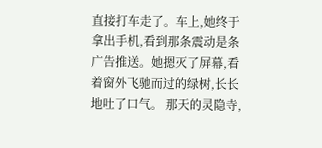直接打车走了。车上,她终于拿出手机,看到那条震动是条广告推送。她摁灭了屏幕,看着窗外飞驰而过的绿树,长长地吐了口气。 那天的灵隐寺,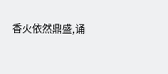香火依然鼎盛,诵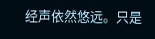经声依然悠远。只是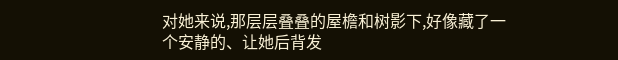对她来说,那层层叠叠的屋檐和树影下,好像藏了一个安静的、让她后背发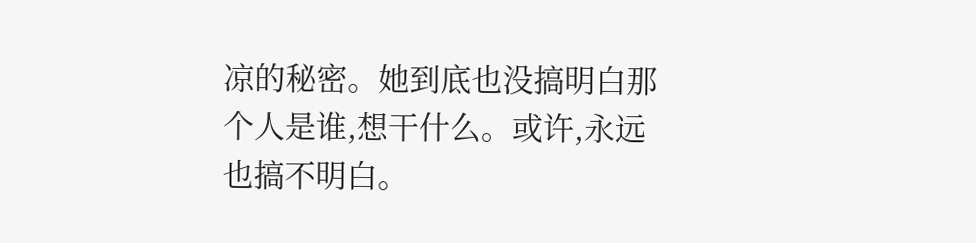凉的秘密。她到底也没搞明白那个人是谁,想干什么。或许,永远也搞不明白。